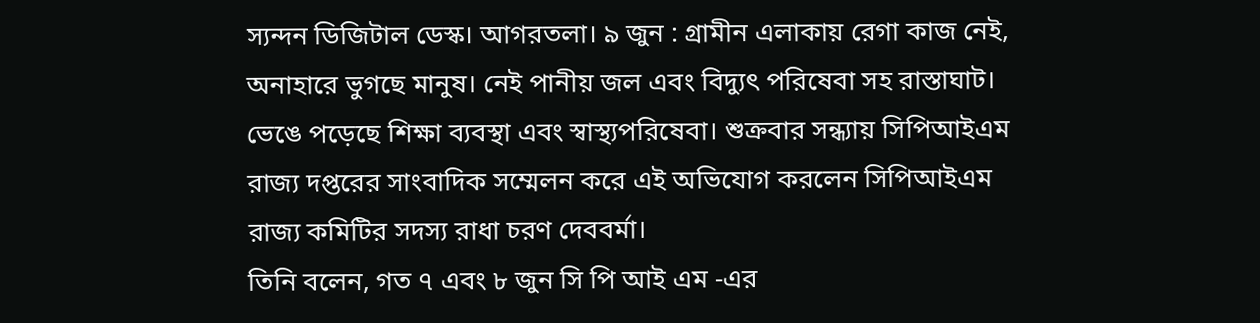স্যন্দন ডিজিটাল ডেস্ক। আগরতলা। ৯ জুন : গ্রামীন এলাকায় রেগা কাজ নেই, অনাহারে ভুগছে মানুষ। নেই পানীয় জল এবং বিদ্যুৎ পরিষেবা সহ রাস্তাঘাট। ভেঙে পড়েছে শিক্ষা ব্যবস্থা এবং স্বাস্থ্যপরিষেবা। শুক্রবার সন্ধ্যায় সিপিআইএম রাজ্য দপ্তরের সাংবাদিক সম্মেলন করে এই অভিযোগ করলেন সিপিআইএম রাজ্য কমিটির সদস্য রাধা চরণ দেববর্মা।
তিনি বলেন, গত ৭ এবং ৮ জুন সি পি আই এম -এর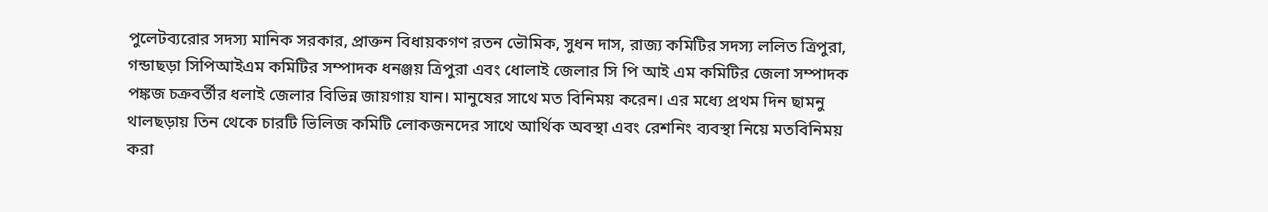পুলেটব্যরোর সদস্য মানিক সরকার, প্রাক্তন বিধায়কগণ রতন ভৌমিক, সুধন দাস, রাজ্য কমিটির সদস্য ললিত ত্রিপুরা, গন্ডাছড়া সিপিআইএম কমিটির সম্পাদক ধনঞ্জয় ত্রিপুরা এবং ধোলাই জেলার সি পি আই এম কমিটির জেলা সম্পাদক পঙ্কজ চক্রবর্তীর ধলাই জেলার বিভিন্ন জায়গায় যান। মানুষের সাথে মত বিনিময় করেন। এর মধ্যে প্রথম দিন ছামনু থালছড়ায় তিন থেকে চারটি ভিলিজ কমিটি লোকজনদের সাথে আর্থিক অবস্থা এবং রেশনিং ব্যবস্থা নিয়ে মতবিনিময় করা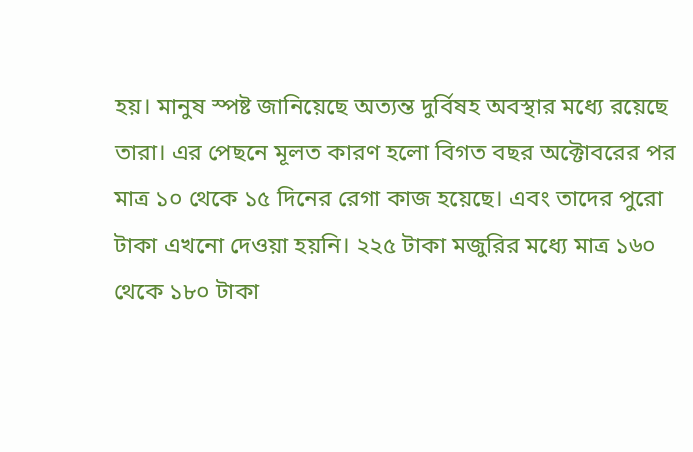হয়। মানুষ স্পষ্ট জানিয়েছে অত্যন্ত দুর্বিষহ অবস্থার মধ্যে রয়েছে তারা। এর পেছনে মূলত কারণ হলো বিগত বছর অক্টোবরের পর মাত্র ১০ থেকে ১৫ দিনের রেগা কাজ হয়েছে। এবং তাদের পুরো টাকা এখনো দেওয়া হয়নি। ২২৫ টাকা মজুরির মধ্যে মাত্র ১৬০ থেকে ১৮০ টাকা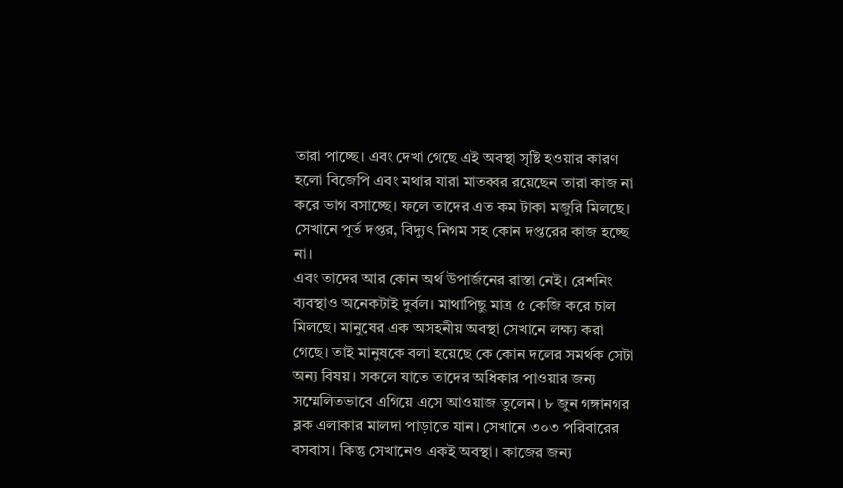তারা পাচ্ছে। এবং দেখা গেছে এই অবস্থা সৃষ্টি হওয়ার কারণ হলো বিজেপি এবং মথার যারা মাতব্বর রয়েছেন তারা কাজ না করে ভাগ বসাচ্ছে। ফলে তাদের এত কম টাকা মজুরি মিলছে। সেখানে পূর্ত দপ্তর, বিদ্যুৎ নিগম সহ কোন দপ্তরের কাজ হচ্ছে না।
এবং তাদের আর কোন অর্থ উপার্জনের রাস্তা নেই। রেশনিং ব্যবস্থাও অনেকটাই দুর্বল। মাথাপিছু মাত্র ৫ কেজি করে চাল মিলছে। মানুষের এক অসহনীয় অবস্থা সেখানে লক্ষ্য করা গেছে। তাই মানুষকে বলা হয়েছে কে কোন দলের সমর্থক সেটা অন্য বিষয়। সকলে যাতে তাদের অধিকার পাওয়ার জন্য সম্মেলিতভাবে এগিয়ে এসে আওয়াজ তুলেন। ৮ জুন গঙ্গানগর ব্লক এলাকার মালদা পাড়াতে যান। সেখানে ৩০৩ পরিবারের বসবাস। কিন্তু সেখানেও একই অবস্থা। কাজের জন্য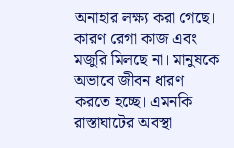অনাহার লক্ষ্য করা গেছে। কারণ রেগা কাজ এবং মজুরি মিলছে না। মানুষকে অভাবে জীবন ধারণ করতে হচ্ছে। এমনকি রাস্তাঘাটের অবস্থা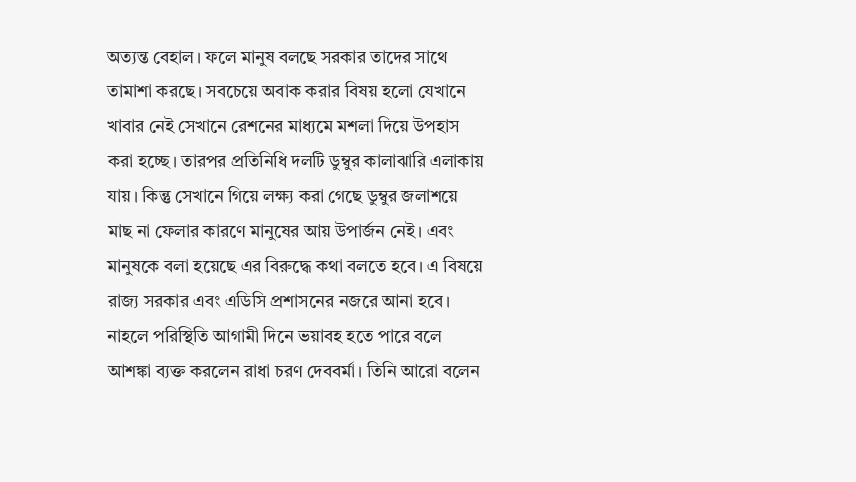অত্যন্ত বেহাল। ফলে মানুষ বলছে সরকার তাদের সাথে তামাশা করছে। সবচেয়ে অবাক করার বিষয় হলো যেখানে খাবার নেই সেখানে রেশনের মাধ্যমে মশলা দিয়ে উপহাস করা হচ্ছে। তারপর প্রতিনিধি দলটি ডুম্বুর কালাঝারি এলাকায় যায়। কিন্তু সেখানে গিয়ে লক্ষ্য করা গেছে ডুম্বুর জলাশয়ে মাছ না ফেলার কারণে মানুষের আয় উপার্জন নেই। এবং মানুষকে বলা হয়েছে এর বিরুদ্ধে কথা বলতে হবে। এ বিষয়ে রাজ্য সরকার এবং এডিসি প্রশাসনের নজরে আনা হবে। নাহলে পরিস্থিতি আগামী দিনে ভয়াবহ হতে পারে বলে আশঙ্কা ব্যক্ত করলেন রাধা চরণ দেববর্মা। তিনি আরো বলেন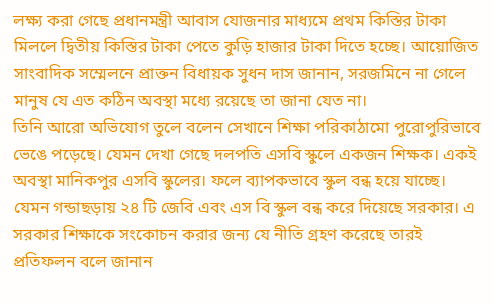লক্ষ্য করা গেছে প্রধানমন্ত্রী আবাস যোজনার মাধ্যমে প্রথম কিস্তির টাকা মিললে দ্বিতীয় কিস্তির টাকা পেতে কুড়ি হাজার টাকা দিতে হচ্ছে। আয়োজিত সাংবাদিক সম্মেলনে প্রাক্তন বিধায়ক সুধন দাস জানান, সরজমিনে না গেলে মানুষ যে এত কঠিন অবস্থা মধ্যে রয়েছে তা জানা যেত না।
তিনি আরো অভিযোগ তুলে বলেন সেখানে শিক্ষা পরিকাঠামো পুরোপুরিভাবে ভেঙে পড়েছে। যেমন দেখা গেছে দলপতি এসবি স্কুলে একজন শিক্ষক। একই অবস্থা মানিকপুর এসবি স্কুলের। ফলে ব্যাপকভাবে স্কুল বন্ধ হয়ে যাচ্ছে। যেমন গন্ডাছড়ায় ২৪ টি জেবি এবং এস বি স্কুল বন্ধ করে দিয়েছে সরকার। এ সরকার শিক্ষাকে সংকোচন করার জন্য যে নীতি গ্রহণ করেছে তারই প্রতিফলন বলে জানান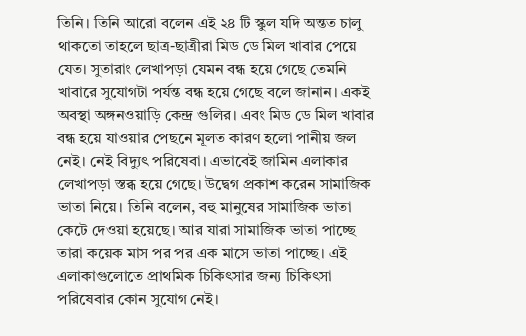তিনি। তিনি আরো বলেন এই ২৪ টি স্কুল যদি অন্তত চালু থাকতো তাহলে ছাত্র-ছাত্রীরা মিড ডে মিল খাবার পেয়ে যেত। সুতারাং লেখাপড়া যেমন বন্ধ হয়ে গেছে তেমনি খাবারে সুযোগটা পর্যন্ত বন্ধ হয়ে গেছে বলে জানান। একই অবস্থা অঙ্গনওয়াড়ি কেন্দ্র গুলির। এবং মিড ডে মিল খাবার বন্ধ হয়ে যাওয়ার পেছনে মূলত কারণ হলো পানীয় জল নেই। নেই বিদ্যুৎ পরিষেবা। এভাবেই জামিন এলাকার লেখাপড়া স্তব্ধ হয়ে গেছে। উদ্বেগ প্রকাশ করেন সামাজিক ভাতা নিয়ে। তিনি বলেন, বহু মানুষের সামাজিক ভাতা কেটে দেওয়া হয়েছে। আর যারা সামাজিক ভাতা পাচ্ছে তারা কয়েক মাস পর পর এক মাসে ভাতা পাচ্ছে। এই এলাকাগুলোতে প্রাথমিক চিকিৎসার জন্য চিকিৎসা পরিষেবার কোন সুযোগ নেই।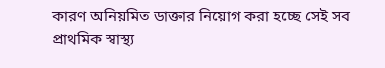কারণ অনিয়মিত ডাক্তার নিয়োগ করা হচ্ছে সেই সব প্রাথমিক স্বাস্থ্য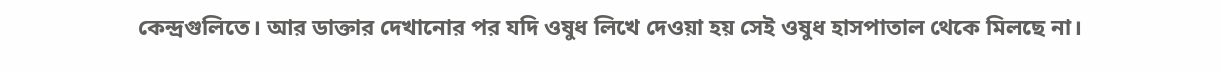কেন্দ্রগুলিতে। আর ডাক্তার দেখানোর পর যদি ওষুধ লিখে দেওয়া হয় সেই ওষুধ হাসপাতাল থেকে মিলছে না।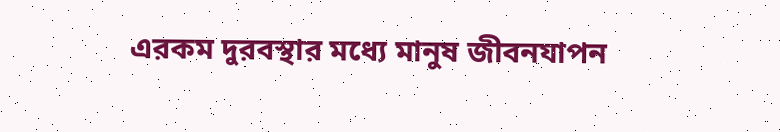এরকম দুরবস্থার মধ্যে মানুষ জীবনযাপন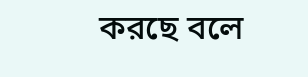করছে বলে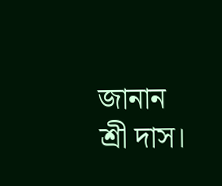জানান শ্রী দাস।